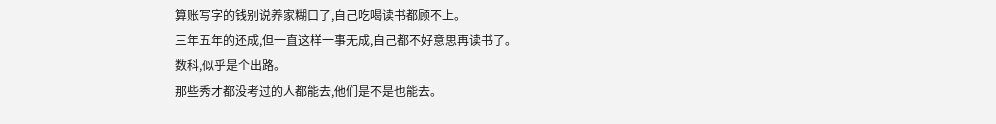算账写字的钱别说养家糊口了,自己吃喝读书都顾不上。
三年五年的还成,但一直这样一事无成,自己都不好意思再读书了。
数科,似乎是个出路。
那些秀才都没考过的人都能去,他们是不是也能去。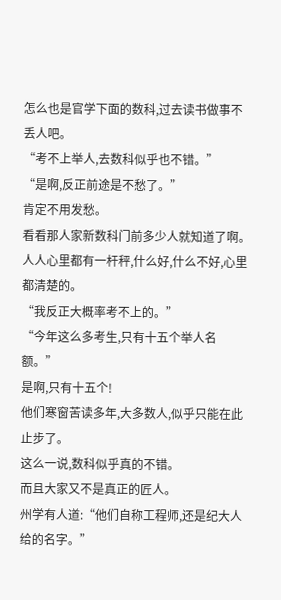怎么也是官学下面的数科,过去读书做事不丢人吧。
“考不上举人,去数科似乎也不错。”
“是啊,反正前途是不愁了。”
肯定不用发愁。
看看那人家新数科门前多少人就知道了啊。
人人心里都有一杆秤,什么好,什么不好,心里都清楚的。
“我反正大概率考不上的。”
“今年这么多考生,只有十五个举人名额。”
是啊,只有十五个!
他们寒窗苦读多年,大多数人,似乎只能在此止步了。
这么一说,数科似乎真的不错。
而且大家又不是真正的匠人。
州学有人道:“他们自称工程师,还是纪大人给的名字。”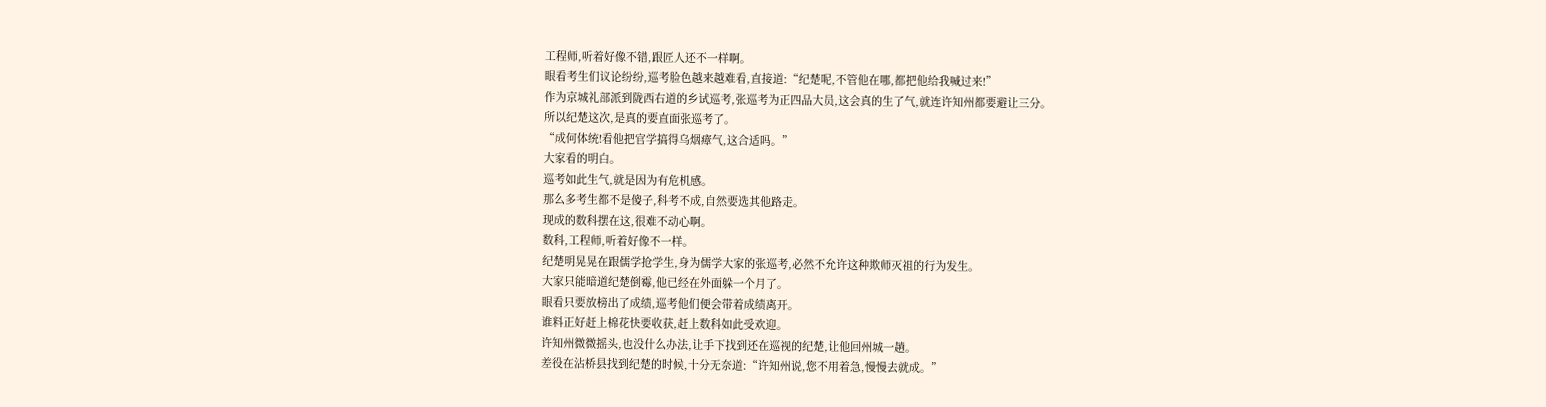工程师,听着好像不错,跟匠人还不一样啊。
眼看考生们议论纷纷,巡考脸色越来越难看,直接道:“纪楚呢,不管他在哪,都把他给我喊过来!”
作为京城礼部派到陇西右道的乡试巡考,张巡考为正四品大员,这会真的生了气,就连许知州都要避让三分。
所以纪楚这次,是真的要直面张巡考了。
“成何体统!看他把官学搞得乌烟瘴气,这合适吗。”
大家看的明白。
巡考如此生气,就是因为有危机感。
那么多考生都不是傻子,科考不成,自然要选其他路走。
现成的数科摆在这,很难不动心啊。
数科,工程师,听着好像不一样。
纪楚明晃晃在跟儒学抢学生,身为儒学大家的张巡考,必然不允许这种欺师灭祖的行为发生。
大家只能暗道纪楚倒霉,他已经在外面躲一个月了。
眼看只要放榜出了成绩,巡考他们便会带着成绩离开。
谁料正好赶上棉花快要收获,赶上数科如此受欢迎。
许知州微微摇头,也没什么办法,让手下找到还在巡视的纪楚,让他回州城一趟。
差役在沾桥县找到纪楚的时候,十分无奈道:“许知州说,您不用着急,慢慢去就成。”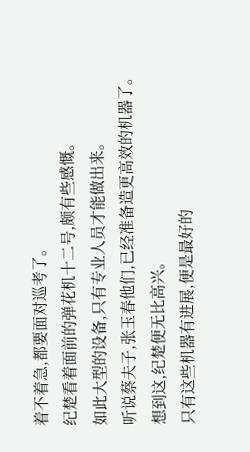着不着急,都要面对巡考了。
纪楚看着面前的弹花机十二号,颇有些感慨。
如此大型的设备,只有专业人员才能做出来。
听说蔡夫子,张玉春他们,已经准备造更高效的机器了。
想到这,纪楚便无比高兴。
只有这些机器有进展,便是最好的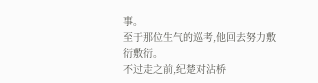事。
至于那位生气的巡考,他回去努力敷衍敷衍。
不过走之前,纪楚对沾桥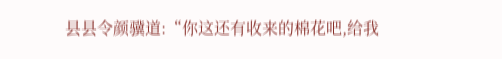县县令颜骥道:“你这还有收来的棉花吧,给我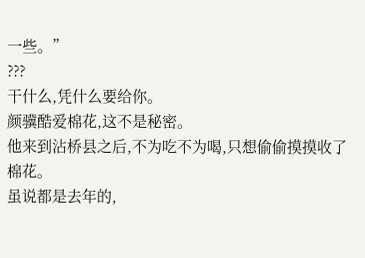一些。”
???
干什么,凭什么要给你。
颜骥酷爱棉花,这不是秘密。
他来到沾桥县之后,不为吃不为喝,只想偷偷摸摸收了棉花。
虽说都是去年的,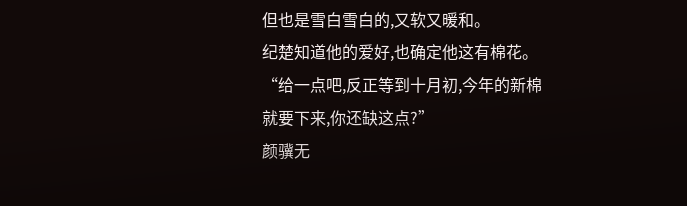但也是雪白雪白的,又软又暖和。
纪楚知道他的爱好,也确定他这有棉花。
“给一点吧,反正等到十月初,今年的新棉就要下来,你还缺这点?”
颜骥无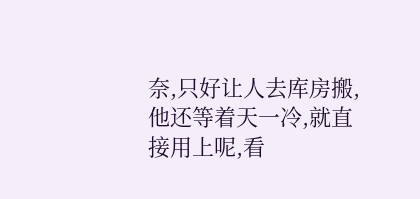奈,只好让人去库房搬,他还等着天一冷,就直接用上呢,看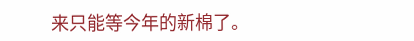来只能等今年的新棉了。